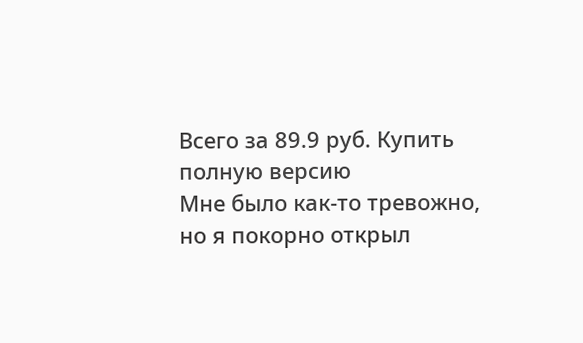Всего за 89.9 руб. Купить полную версию
Мне было как-то тревожно, но я покорно открыл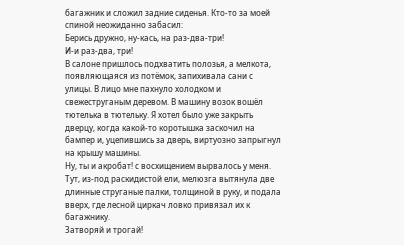багажник и сложил задние сиденья. Кто-то за моей спиной неожиданно забасил:
Берись дружно, ну-кась, на раз-два-три!
И-и раз-два, три!
В салоне пришлось подхватить полозья, а мелкота, появляющаяся из потёмок, запихивала сани с улицы. В лицо мне пахнуло холодком и свежеструганым деревом. В машину возок вошёл тютелька в тютельку. Я хотел было уже закрыть дверцу, когда какой-то коротышка заскочил на бампер и, уцепившись за дверь, виртуозно запрыгнул на крышу машины.
Ну, ты и акробат! с восхищением вырвалось у меня.
Тут, из-под раскидистой ели, мелюзга вытянула две длинные струганые палки, толщиной в руку, и подала вверх, где лесной циркач ловко привязал их к багажнику.
Затворяй и трогай!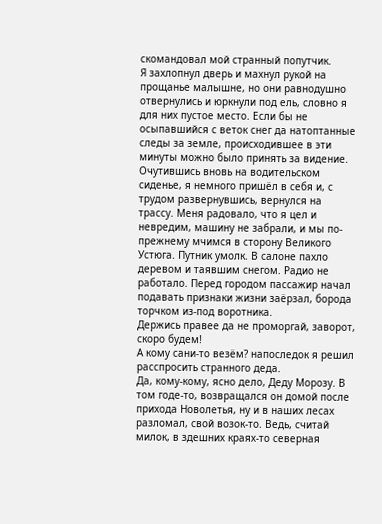скомандовал мой странный попутчик.
Я захлопнул дверь и махнул рукой на прощанье малышне, но они равнодушно отвернулись и юркнули под ель, словно я для них пустое место. Если бы не осыпавшийся с веток снег да натоптанные следы за земле, происходившее в эти минуты можно было принять за видение.
Очутившись вновь на водительском сиденье, я немного пришёл в себя и, с трудом развернувшись, вернулся на трассу. Меня радовало, что я цел и невредим, машину не забрали, и мы по-прежнему мчимся в сторону Великого Устюга. Путник умолк. В салоне пахло деревом и таявшим снегом. Радио не работало. Перед городом пассажир начал подавать признаки жизни заёрзал, борода торчком из-под воротника.
Держись правее да не проморгай, заворот, скоро будем!
А кому сани-то везём? напоследок я решил расспросить странного деда.
Да, кому-кому, ясно дело, Деду Морозу. В том годе-то, возвращался он домой после прихода Новолетья, ну и в наших лесах разломал, свой возок-то. Ведь, считай милок, в здешних краях-то северная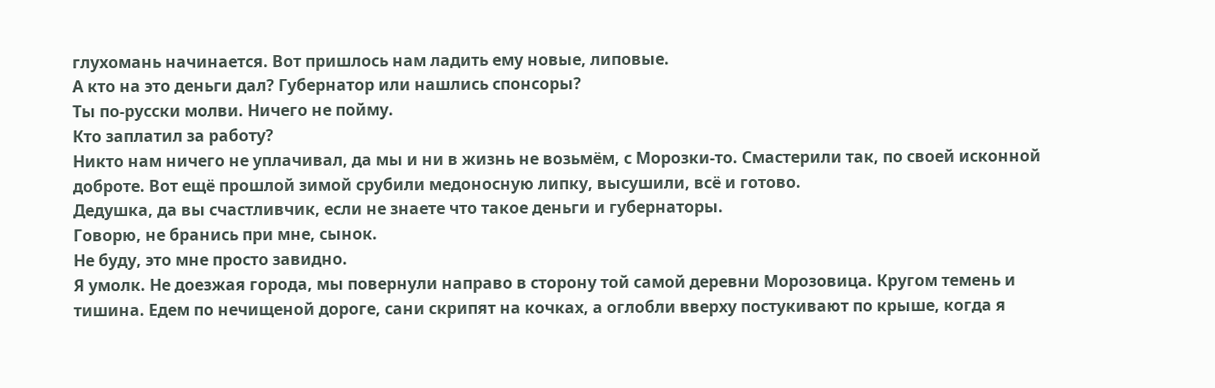глухомань начинается. Вот пришлось нам ладить ему новые, липовые.
А кто на это деньги дал? Губернатор или нашлись спонсоры?
Ты по-русски молви. Ничего не пойму.
Кто заплатил за работу?
Никто нам ничего не уплачивал, да мы и ни в жизнь не возьмём, с Морозки-то. Смастерили так, по своей исконной доброте. Вот ещё прошлой зимой срубили медоносную липку, высушили, всё и готово.
Дедушка, да вы счастливчик, если не знаете что такое деньги и губернаторы.
Говорю, не бранись при мне, сынок.
Не буду, это мне просто завидно.
Я умолк. Не доезжая города, мы повернули направо в сторону той самой деревни Морозовица. Кругом темень и тишина. Едем по нечищеной дороге, сани скрипят на кочках, а оглобли вверху постукивают по крыше, когда я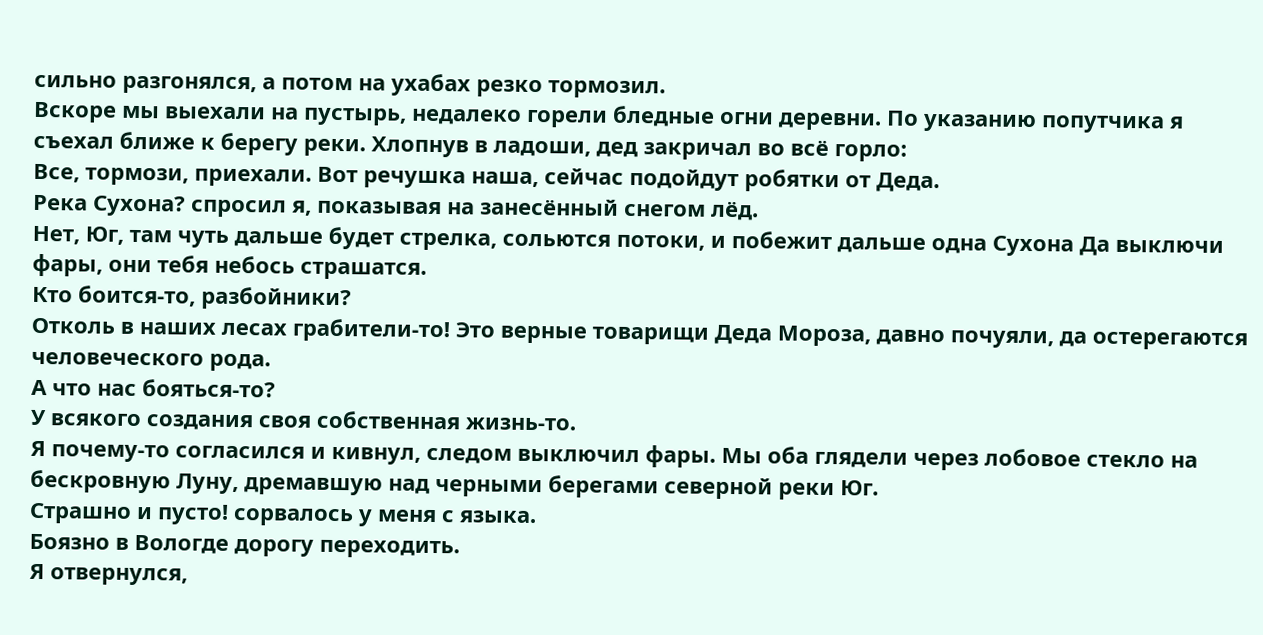сильно разгонялся, а потом на ухабах резко тормозил.
Вскоре мы выехали на пустырь, недалеко горели бледные огни деревни. По указанию попутчика я съехал ближе к берегу реки. Хлопнув в ладоши, дед закричал во всё горло:
Все, тормози, приехали. Вот речушка наша, сейчас подойдут робятки от Деда.
Река Сухона? спросил я, показывая на занесённый снегом лёд.
Нет, Юг, там чуть дальше будет стрелка, сольются потоки, и побежит дальше одна Сухона Да выключи фары, они тебя небось страшатся.
Кто боится-то, разбойники?
Отколь в наших лесах грабители-то! Это верные товарищи Деда Мороза, давно почуяли, да остерегаются человеческого рода.
А что нас бояться-то?
У всякого создания своя собственная жизнь-то.
Я почему-то согласился и кивнул, следом выключил фары. Мы оба глядели через лобовое стекло на бескровную Луну, дремавшую над черными берегами северной реки Юг.
Страшно и пусто! сорвалось у меня с языка.
Боязно в Вологде дорогу переходить.
Я отвернулся,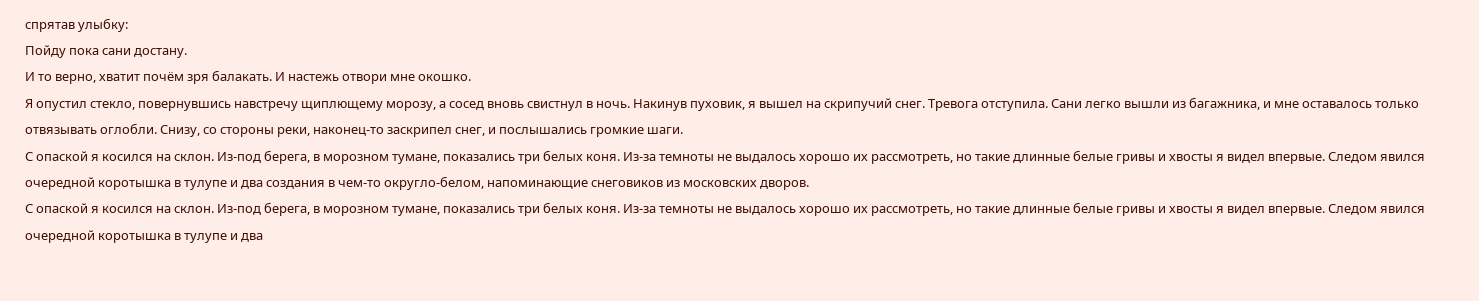спрятав улыбку:
Пойду пока сани достану.
И то верно, хватит почём зря балакать. И настежь отвори мне окошко.
Я опустил стекло, повернувшись навстречу щиплющему морозу, а сосед вновь свистнул в ночь. Накинув пуховик, я вышел на скрипучий снег. Тревога отступила. Сани легко вышли из багажника, и мне оставалось только отвязывать оглобли. Снизу, со стороны реки, наконец-то заскрипел снег, и послышались громкие шаги.
С опаской я косился на склон. Из-под берега, в морозном тумане, показались три белых коня. Из-за темноты не выдалось хорошо их рассмотреть, но такие длинные белые гривы и хвосты я видел впервые. Следом явился очередной коротышка в тулупе и два создания в чем-то округло-белом, напоминающие снеговиков из московских дворов.
С опаской я косился на склон. Из-под берега, в морозном тумане, показались три белых коня. Из-за темноты не выдалось хорошо их рассмотреть, но такие длинные белые гривы и хвосты я видел впервые. Следом явился очередной коротышка в тулупе и два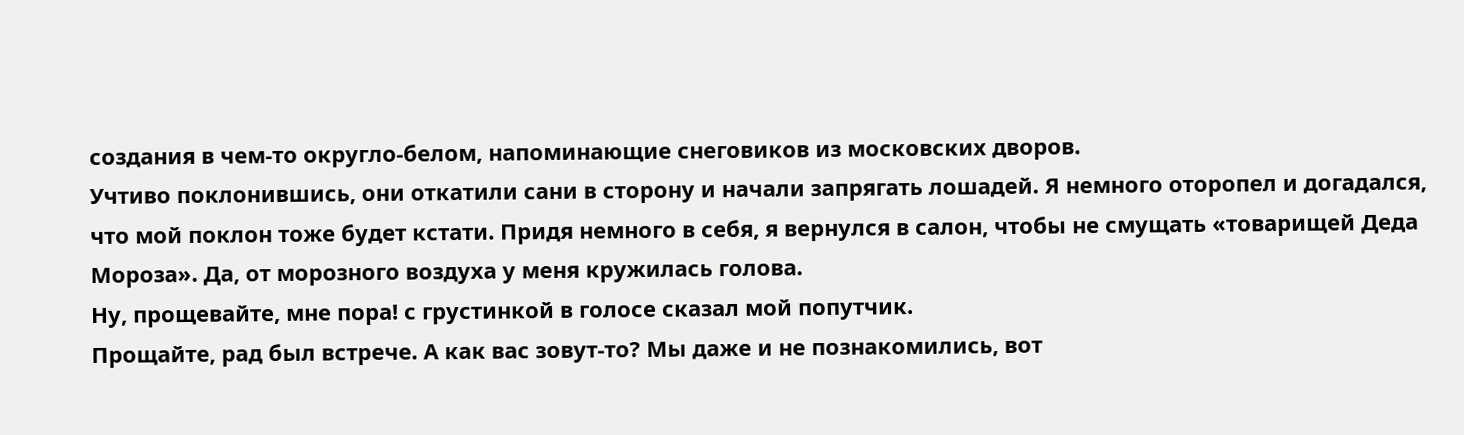создания в чем-то округло-белом, напоминающие снеговиков из московских дворов.
Учтиво поклонившись, они откатили сани в сторону и начали запрягать лошадей. Я немного оторопел и догадался, что мой поклон тоже будет кстати. Придя немного в себя, я вернулся в салон, чтобы не смущать «товарищей Деда Мороза». Да, от морозного воздуха у меня кружилась голова.
Ну, прощевайте, мне пора! с грустинкой в голосе сказал мой попутчик.
Прощайте, рад был встрече. А как вас зовут-то? Мы даже и не познакомились, вот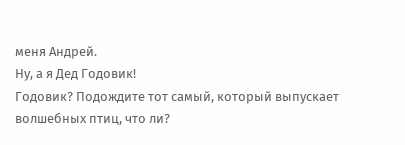меня Андрей.
Ну, а я Дед Годовик!
Годовик? Подождите тот самый, который выпускает волшебных птиц, что ли?